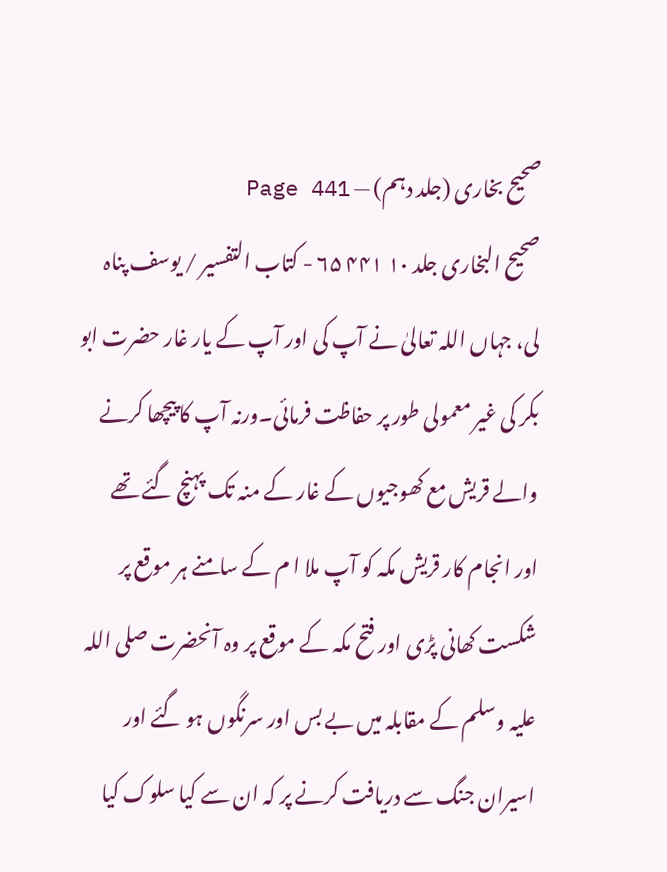صحیح بخاری (جلد دہم) — Page 441
صحیح البخاری جلد ۱۰ ۴۴۱ ۶۵ - کتاب التفسير / يوسف پناہ لی، جہاں اللہ تعالیٰ نے آپ کی اور آپ کے یار غار حضرت ابو بکر کی غیر معمولی طور پر حفاظت فرمائی۔ورنہ آپ کا پیچھا کرنے والے قریش مع کھوجیوں کے غار کے منہ تک پہنچ گئے تھے اور انجام کار قریش مکہ کو آپ ملا ا م کے سامنے ہر موقع پر شکست کھانی پڑی اور فتح مکہ کے موقع پر وہ آنحضرت صلی اللہ علیہ وسلم کے مقابلہ میں بے بس اور سرنگوں ہو گئے اور اسیران جنگ سے دریافت کرنے پر کہ ان سے کیا سلوک کیا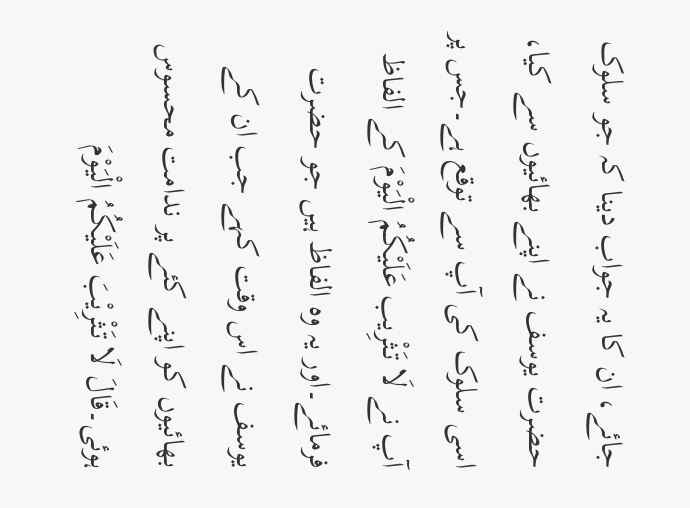جائے، ان کا یہ جواب دینا کہ جو سلوک حضرت یوسف نے اپنے بھائیوں سے کیا، اسی سلوک کی آپ سے توقع ہے۔جس پر آپ نے لَا تَثْرِیب عَلَيْكُمُ الْيَوْمَ کے الفاظ فرمائے۔اور یہ وہ الفاظ ہیں جو حضرت یوسف نے اس وقت کہے جب ان کے بھائیوں کو اپنے کئے پر ندامت محسوس ہوئی۔قَالَ لَا تَثْرِيْبَ عَلَيْكُمُ الْيَوْمَ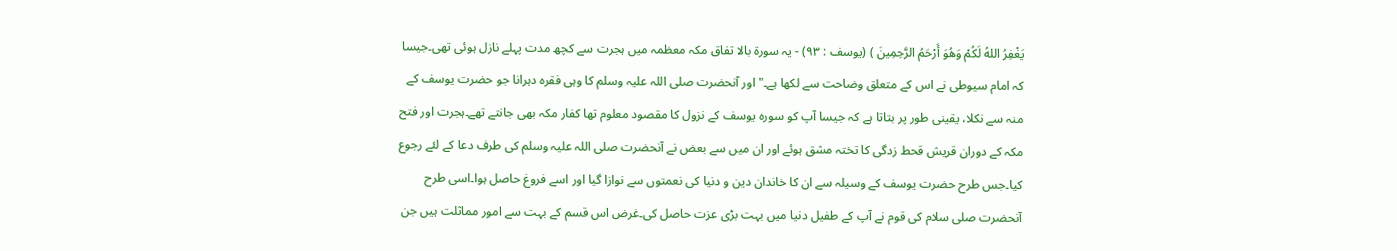يَغْفِرُ اللهُ لَكُمْ وَهُوَ أَرْحَمُ الرَّحِمِينَ ) (یوسف : ۹۳) - یہ سورۃ بالا تفاق مکہ معظمہ میں ہجرت سے کچھ مدت پہلے نازل ہوئی تھی۔جیسا کہ امام سیوطی نے اس کے متعلق وضاحت سے لکھا ہے۔" اور آنحضرت صلی اللہ علیہ وسلم کا وہی فقرہ دہرانا جو حضرت یوسف کے منہ سے نکلا، یقینی طور پر بتاتا ہے کہ جیسا آپ کو سورہ یوسف کے نزول کا مقصود معلوم تھا کفار مکہ بھی جانتے تھے۔ہجرت اور فتح مکہ کے دوران قریش قحط زدگی کا تختہ مشق ہوئے اور ان میں سے بعض نے آنحضرت صلی اللہ علیہ وسلم کی طرف دعا کے لئے رجوع کیا۔جس طرح حضرت یوسف کے وسیلہ سے ان کا خاندان دین و دنیا کی نعمتوں سے نوازا گیا اور اسے فروغ حاصل ہوا۔اسی طرح آنحضرت صلی سلام کی قوم نے آپ کے طفیل دنیا میں بہت بڑی عزت حاصل کی۔غرض اس قسم کے بہت سے امور مماثلت ہیں جن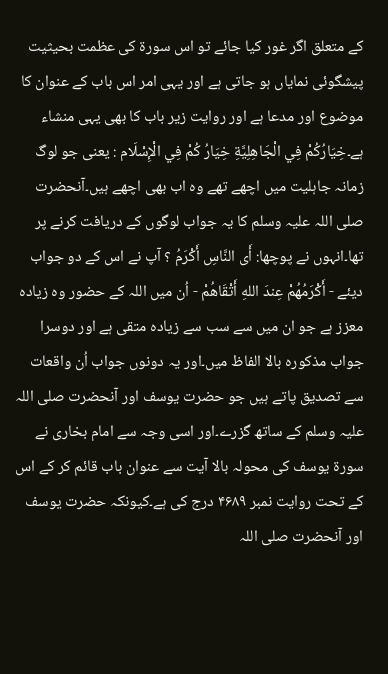کے متعلق اگر غور کیا جائے تو اس سورۃ کی عظمت بحیثیت پیشگوئی نمایاں ہو جاتی ہے اور یہی امر اس باب کے عنوان کا موضوع اور مدعا ہے اور روایت زیر باب کا بھی یہی منشاء ہے۔خِيَارُكُمْ فِي الْجَاهِلِيَّةِ خِيَارُ كُمْ فِي الْإِسْلَام : یعنی جو لوگ زمانہ جاہلیت میں اچھے تھے وہ اب بھی اچھے ہیں۔آنحضرت صلی اللہ علیہ وسلم کا یہ جواب لوگوں کے دریافت کرنے پر تھا۔انہوں نے پوچھا: أَى النَّاسِ أَكْرَمُ ؟ آپ نے اس کے دو جواب دیئے - أَكْرَمُهُمْ عِندَ اللهِ أَتْقَاهُمْ - اُن میں اللہ کے حضور وہ زیادہ معزز ہے جو ان میں سے سب سے زیادہ متقی ہے اور دوسرا جواب مذکورہ بالا الفاظ میں۔اور یہ دونوں جواب اُن واقعات سے تصدیق پاتے ہیں جو حضرت یوسف اور آنحضرت صلی اللہ علیہ وسلم کے ساتھ گزرے۔اور اسی وجہ سے امام بخاری نے سورۃ یوسف کی محولہ بالا آیت سے عنوان باب قائم کر کے اس کے تحت روایت نمبر ۴۶۸۹ درج کی ہے۔کیونکہ حضرت یوسف اور آنحضرت صلی اللہ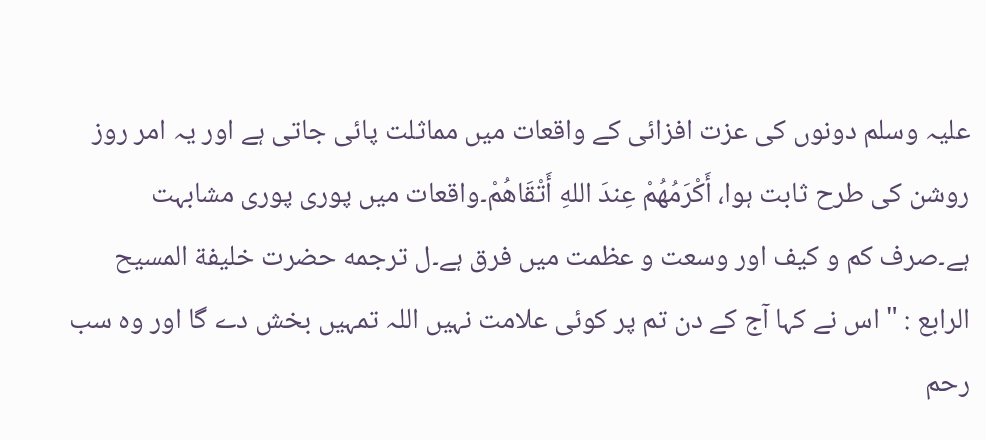علیہ وسلم دونوں کی عزت افزائی کے واقعات میں مماثلت پائی جاتی ہے اور یہ امر روز روشن کی طرح ثابت ہوا، أَكْرَمُهُمْ عِندَ اللهِ أَتْقَاهُمْ۔واقعات میں پوری پوری مشابہت ہے۔صرف کم و کیف اور وسعت و عظمت میں فرق ہے۔ل ترجمه حضرت خلیفة المسیح الرابع : " اس نے کہا آج کے دن تم پر کوئی علامت نہیں اللہ تمہیں بخش دے گا اور وہ سب رحم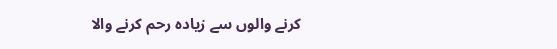کرنے والوں سے زیادہ رحم کرنے والا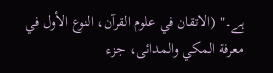ہے۔" (الاتقان في علوم القرآن، النوع الأول في معرفة المكي والمدائی، جزء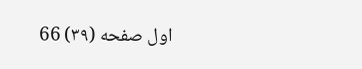اول صفحه (۳۹) 66